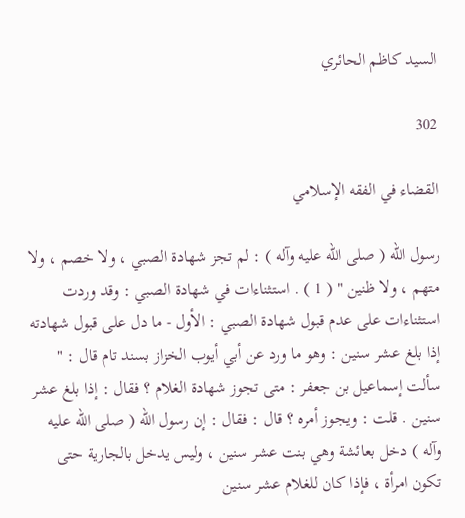السيد كاظم الحائري

302

القضاء في الفقه الإسلامي

رسول الله ( صلى الله عليه وآله ) : لم تجز شهادة الصبي ، ولا خصم ، ولا متهم ، ولا ظنين " ( 1 ) . استثناءات في شهادة الصبي : وقد وردت استثناءات على عدم قبول شهادة الصبي : الأول - ما دل على قبول شهادته إذا بلغ عشر سنين : وهو ما ورد عن أبي أيوب الخزاز بسند تام قال : " سألت إسماعيل بن جعفر : متى تجوز شهادة الغلام ؟ فقال : إذا بلغ عشر سنين . قلت : ويجوز أمره ؟ قال : فقال : إن رسول الله ( صلى الله عليه وآله ) دخل بعائشة وهي بنت عشر سنين ، وليس يدخل بالجارية حتى تكون امرأة ، فإذا كان للغلام عشر سنين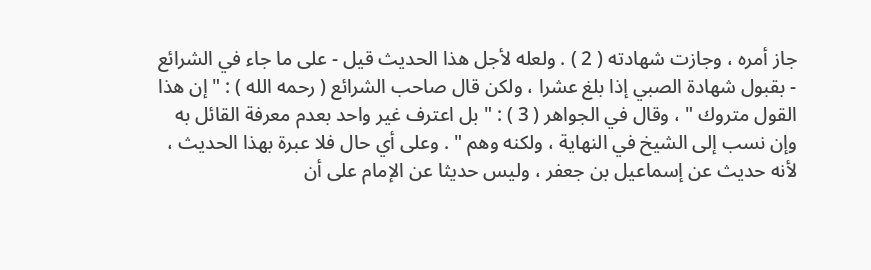جاز أمره ، وجازت شهادته ( 2 ) . ولعله لأجل هذا الحديث قيل - على ما جاء في الشرائع - بقبول شهادة الصبي إذا بلغ عشرا ، ولكن قال صاحب الشرائع ( رحمه الله ) : " إن هذا القول متروك " ، وقال في الجواهر ( 3 ) : " بل اعترف غير واحد بعدم معرفة القائل به وإن نسب إلى الشيخ في النهاية ، ولكنه وهم " . وعلى أي حال فلا عبرة بهذا الحديث ، لأنه حديث عن إسماعيل بن جعفر ، وليس حديثا عن الإمام على أن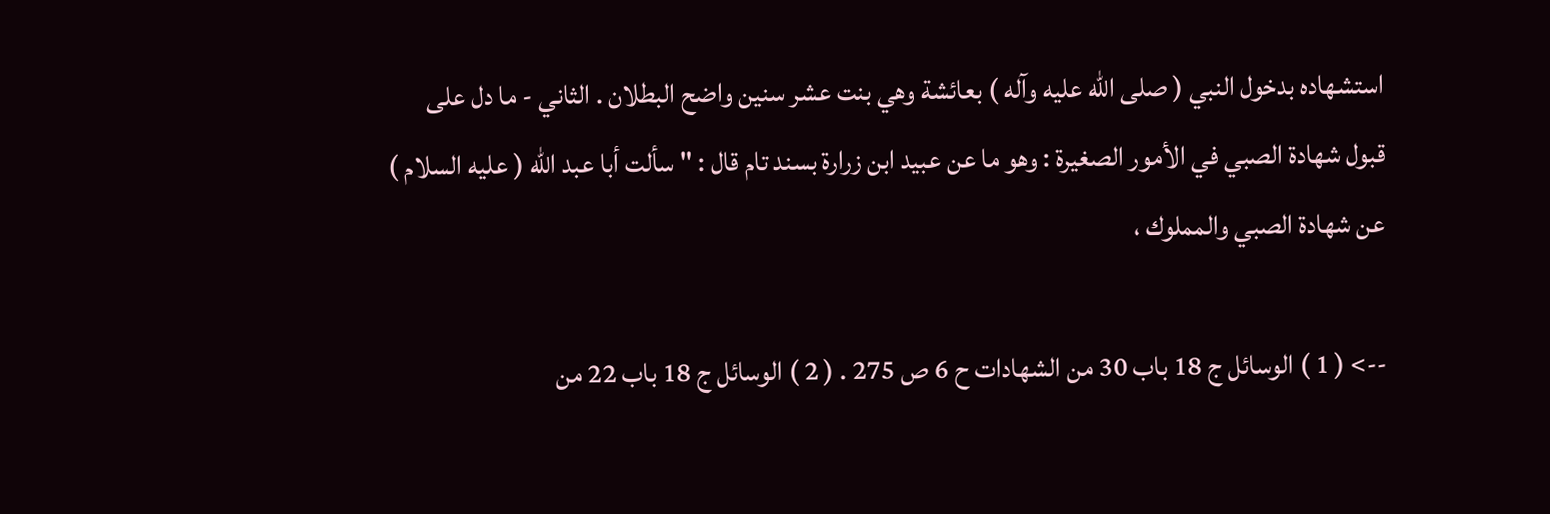استشهاده بدخول النبي ( صلى الله عليه وآله ) بعائشة وهي بنت عشر سنين واضح البطلان . الثاني - ما دل على قبول شهادة الصبي في الأمور الصغيرة : وهو ما عن عبيد ابن زرارة بسند تام قال : " سألت أبا عبد الله ( عليه السلام ) عن شهادة الصبي والمملوك ،

--> ( 1 ) الوسائل ج 18 باب 30 من الشهادات ح 6 ص 275 . ( 2 ) الوسائل ج 18 باب 22 من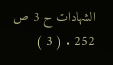الشهادات ح 3 ص 252 . ( 3 )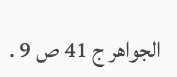الجواهر ج 41 ص 9 .